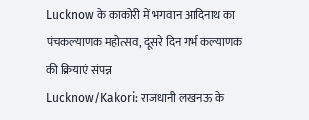Lucknow के काकोरी में भगवान आदिनाथ का पंचकल्याणक महोत्सव, दूसरे दिन गर्भ कल्याणक की क्रियाएं संपन्न
Lucknow/Kakori: राजधानी लखनऊ के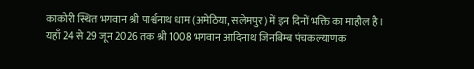काकोरी स्थित भगवान श्री पार्श्वनाथ धाम (अमेठिया, सलेमपुर) में इन दिनों भक्ति का माहौल है। यहाँ 24 से 29 जून 2026 तक श्री 1008 भगवान आदिनाथ जिनबिम्ब पंचकल्याणक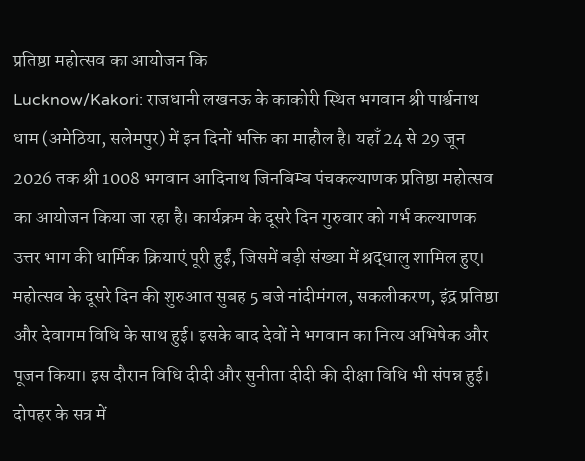प्रतिष्ठा महोत्सव का आयोजन कि
Lucknow/Kakori: राजधानी लखनऊ के काकोरी स्थित भगवान श्री पार्श्वनाथ धाम (अमेठिया, सलेमपुर) में इन दिनों भक्ति का माहौल है। यहाँ 24 से 29 जून 2026 तक श्री 1008 भगवान आदिनाथ जिनबिम्ब पंचकल्याणक प्रतिष्ठा महोत्सव का आयोजन किया जा रहा है। कार्यक्रम के दूसरे दिन गुरुवार को गर्भ कल्याणक उत्तर भाग की धार्मिक क्रियाएं पूरी हुईं, जिसमें बड़ी संख्या में श्रद्धालु शामिल हुए।
महोत्सव के दूसरे दिन की शुरुआत सुबह 5 बजे नांदीमंगल, सकलीकरण, इंद्र प्रतिष्ठा और देवागम विधि के साथ हुई। इसके बाद देवों ने भगवान का नित्य अभिषेक और पूजन किया। इस दौरान विधि दीदी और सुनीता दीदी की दीक्षा विधि भी संपन्न हुई। दोपहर के सत्र में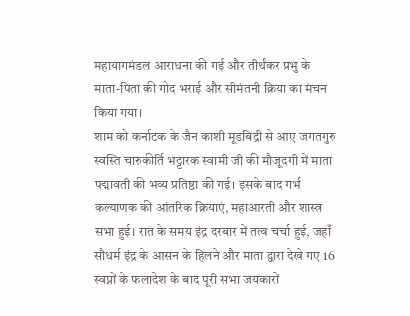महायागमंडल आराधना की गई और तीर्थंकर प्रभु के माता-पिता की गोद भराई और सीमंतनी क्रिया का मंचन किया गया।
शाम को कर्नाटक के जैन काशी मूडबिद्री से आए जगतगुरु स्वस्ति चारुकीर्ति भट्टारक स्वामी जी की मौजूदगी में माता पद्मावती की भव्य प्रतिष्ठा की गई। इसके बाद गर्भ कल्याणक की आंतरिक क्रियाएं, महाआरती और शास्त्र सभा हुई। रात के समय इंद्र दरबार में तत्व चर्चा हुई, जहाँ सौधर्म इंद्र के आसन के हिलने और माता द्वारा देखे गए 16 स्वप्नों के फलादेश के बाद पूरी सभा जयकारों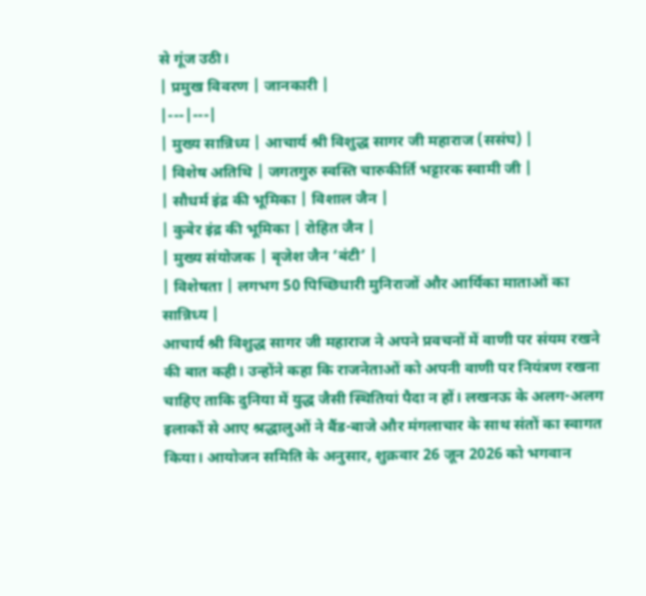से गूंज उठी।
| प्रमुख विवरण | जानकारी |
|---|---|
| मुख्य सान्निध्य | आचार्य श्री विशुद्ध सागर जी महाराज (ससंघ) |
| विशेष अतिथि | जगतगुरु स्वस्ति चारुकीर्ति भट्टारक स्वामी जी |
| सौधर्म इंद्र की भूमिका | विशाल जैन |
| कुबेर इंद्र की भूमिका | रोहित जैन |
| मुख्य संयोजक | बृजेश जैन ‘बंटी’ |
| विशेषता | लगभग 50 पिच्छिधारी मुनिराजों और आर्यिका माताओं का सान्निध्य |
आचार्य श्री विशुद्ध सागर जी महाराज ने अपने प्रवचनों में वाणी पर संयम रखने की बात कही। उन्होंने कहा कि राजनेताओं को अपनी वाणी पर नियंत्रण रखना चाहिए ताकि दुनिया में युद्ध जैसी स्थितियां पैदा न हों। लखनऊ के अलग-अलग इलाकों से आए श्रद्धालुओं ने बैंड-बाजे और मंगलाचार के साथ संतों का स्वागत किया। आयोजन समिति के अनुसार, शुक्रवार 26 जून 2026 को भगवान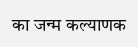का जन्म कल्याणक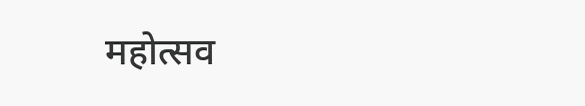महोत्सव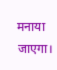मनाया जाएगा।